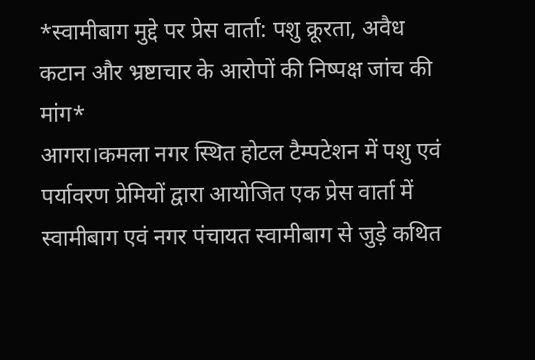*स्वामीबाग मुद्दे पर प्रेस वार्ता: पशु क्रूरता, अवैध कटान और भ्रष्टाचार के आरोपों की निष्पक्ष जांच की मांग*
आगरा।कमला नगर स्थित होटल टैम्पटेशन में पशु एवं पर्यावरण प्रेमियों द्वारा आयोजित एक प्रेस वार्ता में स्वामीबाग एवं नगर पंचायत स्वामीबाग से जुड़े कथित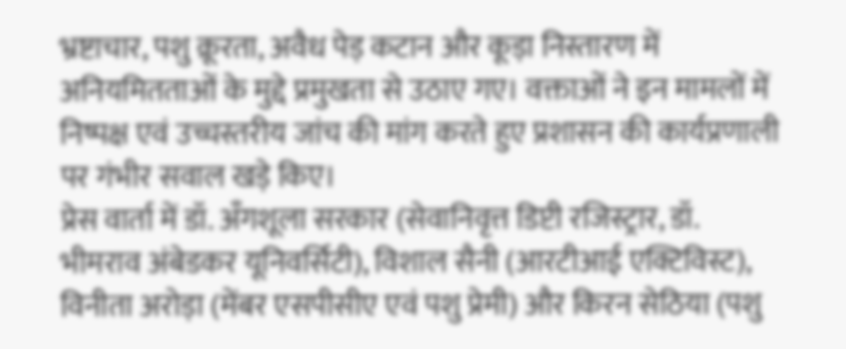भ्रष्टाचार, पशु क्रूरता, अवैध पेड़ कटान और कूड़ा निस्तारण में अनियमितताओं के मुद्दे प्रमुखता से उठाए गए। वक्ताओं ने इन मामलों में निष्पक्ष एवं उच्चस्तरीय जांच की मांग करते हुए प्रशासन की कार्यप्रणाली पर गंभीर सवाल खड़े किए।
प्रेस वार्ता में डॉ. अँगशूला सरकार (सेवानिवृत्त डिप्टी रजिस्ट्रार, डॉ. भीमराव अंबेडकर यूनिवर्सिटी), विशाल सैनी (आरटीआई एक्टिविस्ट), विनीता अरोड़ा (मेंबर एसपीसीए एवं पशु प्रेमी) और किरन सेठिया (पशु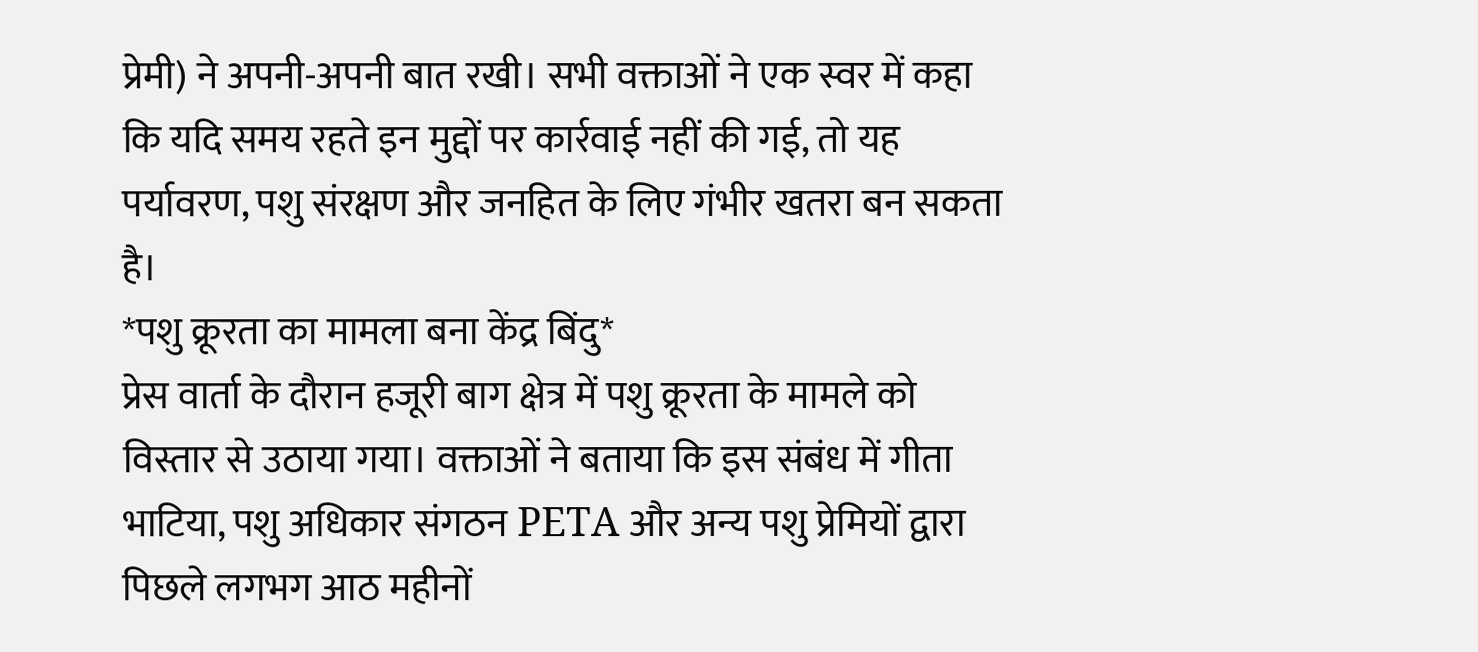प्रेमी) ने अपनी-अपनी बात रखी। सभी वक्ताओं ने एक स्वर में कहा कि यदि समय रहते इन मुद्दों पर कार्रवाई नहीं की गई, तो यह पर्यावरण, पशु संरक्षण और जनहित के लिए गंभीर खतरा बन सकता है।
*पशु क्रूरता का मामला बना केंद्र बिंदु*
प्रेस वार्ता के दौरान हजूरी बाग क्षेत्र में पशु क्रूरता के मामले को विस्तार से उठाया गया। वक्ताओं ने बताया कि इस संबंध में गीता भाटिया, पशु अधिकार संगठन PETA और अन्य पशु प्रेमियों द्वारा पिछले लगभग आठ महीनों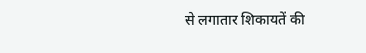से लगातार शिकायतें की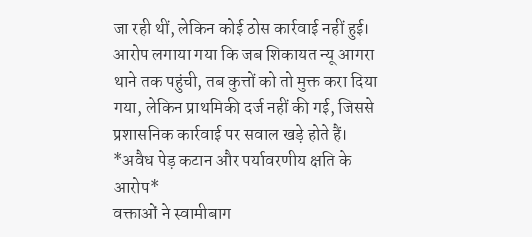जा रही थीं, लेकिन कोई ठोस कार्रवाई नहीं हुई। आरोप लगाया गया कि जब शिकायत न्यू आगरा थाने तक पहुंची, तब कुत्तों को तो मुक्त करा दिया गया, लेकिन प्राथमिकी दर्ज नहीं की गई, जिससे प्रशासनिक कार्रवाई पर सवाल खड़े होते हैं।
*अवैध पेड़ कटान और पर्यावरणीय क्षति के आरोप*
वक्ताओं ने स्वामीबाग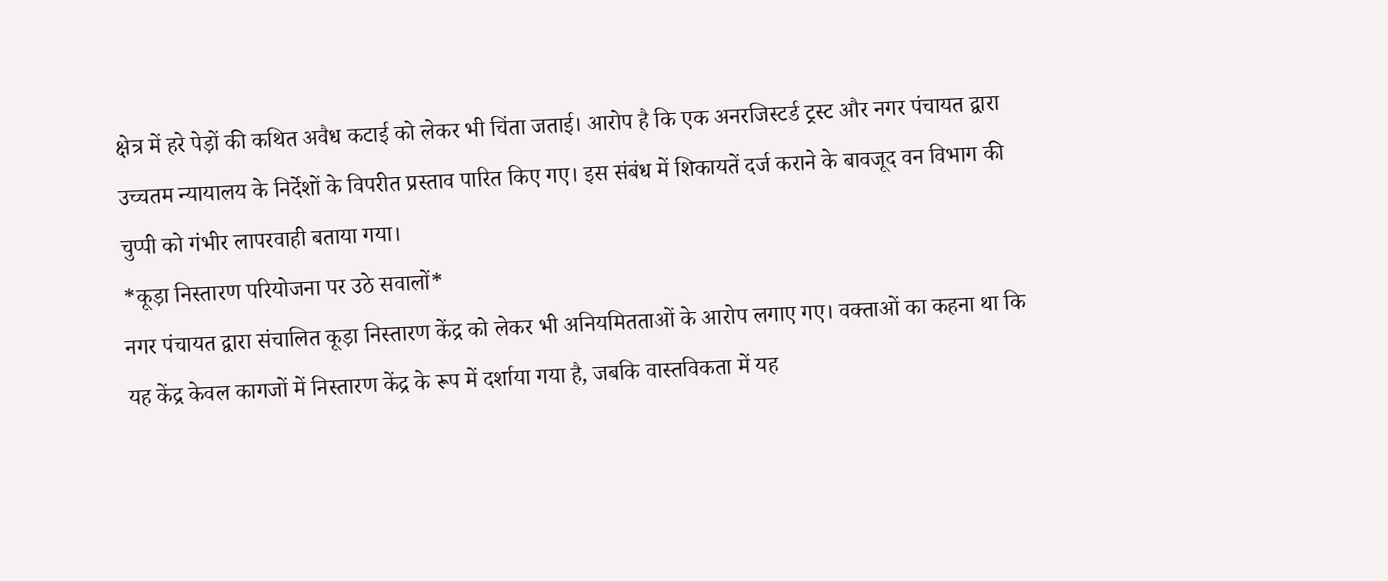क्षेत्र में हरे पेड़ों की कथित अवैध कटाई को लेकर भी चिंता जताई। आरोप है कि एक अनरजिस्टर्ड ट्रस्ट और नगर पंचायत द्वारा उच्चतम न्यायालय के निर्देशों के विपरीत प्रस्ताव पारित किए गए। इस संबंध में शिकायतें दर्ज कराने के बावजूद वन विभाग की चुप्पी को गंभीर लापरवाही बताया गया।
*कूड़ा निस्तारण परियोजना पर उठे सवालों*
नगर पंचायत द्वारा संचालित कूड़ा निस्तारण केंद्र को लेकर भी अनियमितताओं के आरोप लगाए गए। वक्ताओं का कहना था कि यह केंद्र केवल कागजों में निस्तारण केंद्र के रूप में दर्शाया गया है, जबकि वास्तविकता में यह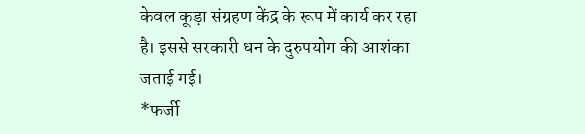केवल कूड़ा संग्रहण केंद्र के रूप में कार्य कर रहा है। इससे सरकारी धन के दुरुपयोग की आशंका जताई गई।
*फर्जी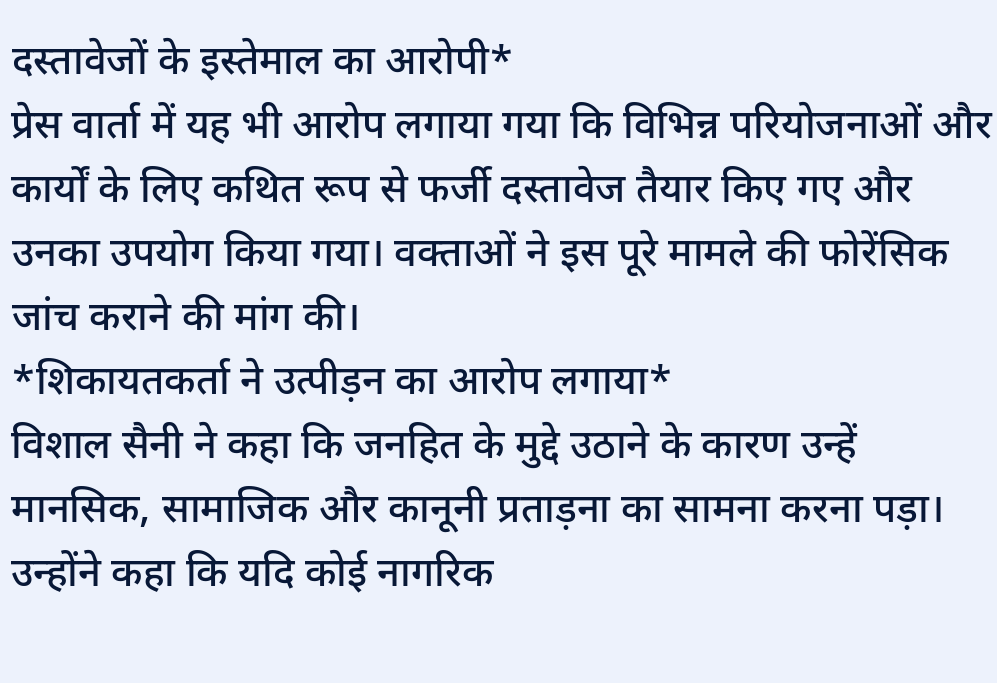दस्तावेजों के इस्तेमाल का आरोपी*
प्रेस वार्ता में यह भी आरोप लगाया गया कि विभिन्न परियोजनाओं और कार्यों के लिए कथित रूप से फर्जी दस्तावेज तैयार किए गए और उनका उपयोग किया गया। वक्ताओं ने इस पूरे मामले की फोरेंसिक जांच कराने की मांग की।
*शिकायतकर्ता ने उत्पीड़न का आरोप लगाया*
विशाल सैनी ने कहा कि जनहित के मुद्दे उठाने के कारण उन्हें मानसिक, सामाजिक और कानूनी प्रताड़ना का सामना करना पड़ा। उन्होंने कहा कि यदि कोई नागरिक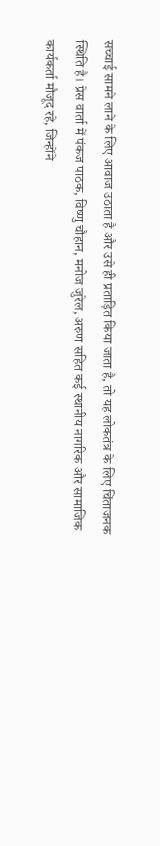सच्चाई सामने लाने के लिए आवाज उठाता है और उसे ही प्रताड़ित किया जाता है, तो यह लोकतंत्र के लिए चिंताजनक स्थिति है। प्रेस वार्ता में पंकज पाठक, विष्णु चौहान, मनोज जुरेल, अरुण सहित कई स्थानीय नागरिक और सामाजिक कार्यकर्ता मौजूद रहे, जिन्होंने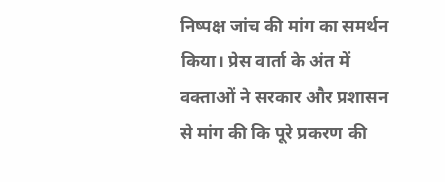निष्पक्ष जांच की मांग का समर्थन किया। प्रेस वार्ता के अंत में वक्ताओं ने सरकार और प्रशासन से मांग की कि पूरे प्रकरण की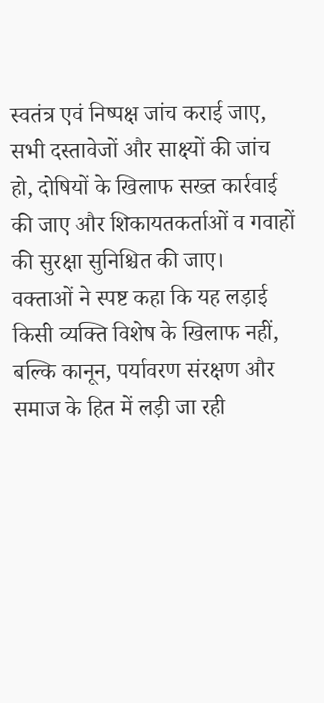स्वतंत्र एवं निष्पक्ष जांच कराई जाए, सभी दस्तावेजों और साक्ष्यों की जांच हो, दोषियों के खिलाफ सख्त कार्रवाई की जाए और शिकायतकर्ताओं व गवाहों की सुरक्षा सुनिश्चित की जाए।
वक्ताओं ने स्पष्ट कहा कि यह लड़ाई किसी व्यक्ति विशेष के खिलाफ नहीं, बल्कि कानून, पर्यावरण संरक्षण और समाज के हित में लड़ी जा रही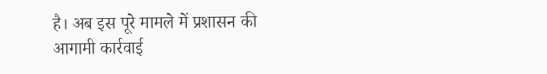है। अब इस पूरे मामले में प्रशासन की आगामी कार्रवाई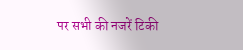पर सभी की नजरें टिकी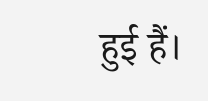हुई हैं।